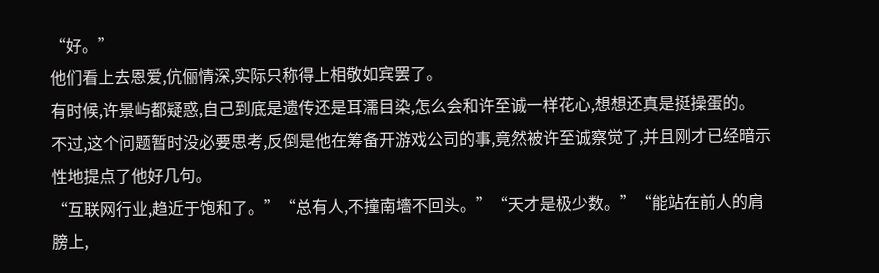“好。”
他们看上去恩爱,伉俪情深,实际只称得上相敬如宾罢了。
有时候,许景屿都疑惑,自己到底是遗传还是耳濡目染,怎么会和许至诚一样花心,想想还真是挺操蛋的。
不过,这个问题暂时没必要思考,反倒是他在筹备开游戏公司的事,竟然被许至诚察觉了,并且刚才已经暗示性地提点了他好几句。
“互联网行业,趋近于饱和了。”“总有人,不撞南墻不回头。”“天才是极少数。”“能站在前人的肩膀上,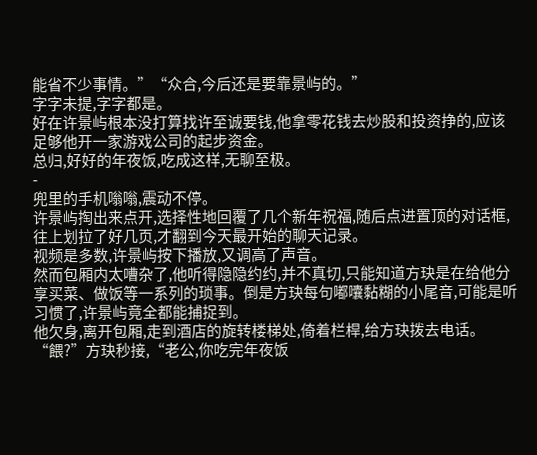能省不少事情。”“众合,今后还是要靠景屿的。”
字字未提,字字都是。
好在许景屿根本没打算找许至诚要钱,他拿零花钱去炒股和投资挣的,应该足够他开一家游戏公司的起步资金。
总归,好好的年夜饭,吃成这样,无聊至极。
-
兜里的手机嗡嗡,震动不停。
许景屿掏出来点开,选择性地回覆了几个新年祝福,随后点进置顶的对话框,往上划拉了好几页,才翻到今天最开始的聊天记录。
视频是多数,许景屿按下播放,又调高了声音。
然而包厢内太嘈杂了,他听得隐隐约约,并不真切,只能知道方玦是在给他分享买菜、做饭等一系列的琐事。倒是方玦每句嘟囔黏糊的小尾音,可能是听习惯了,许景屿竟全都能捕捉到。
他欠身,离开包厢,走到酒店的旋转楼梯处,倚着栏桿,给方玦拨去电话。
“餵?”方玦秒接,“老公,你吃完年夜饭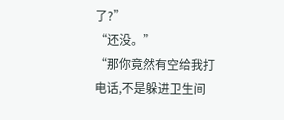了?”
“还没。”
“那你竟然有空给我打电话,不是躲进卫生间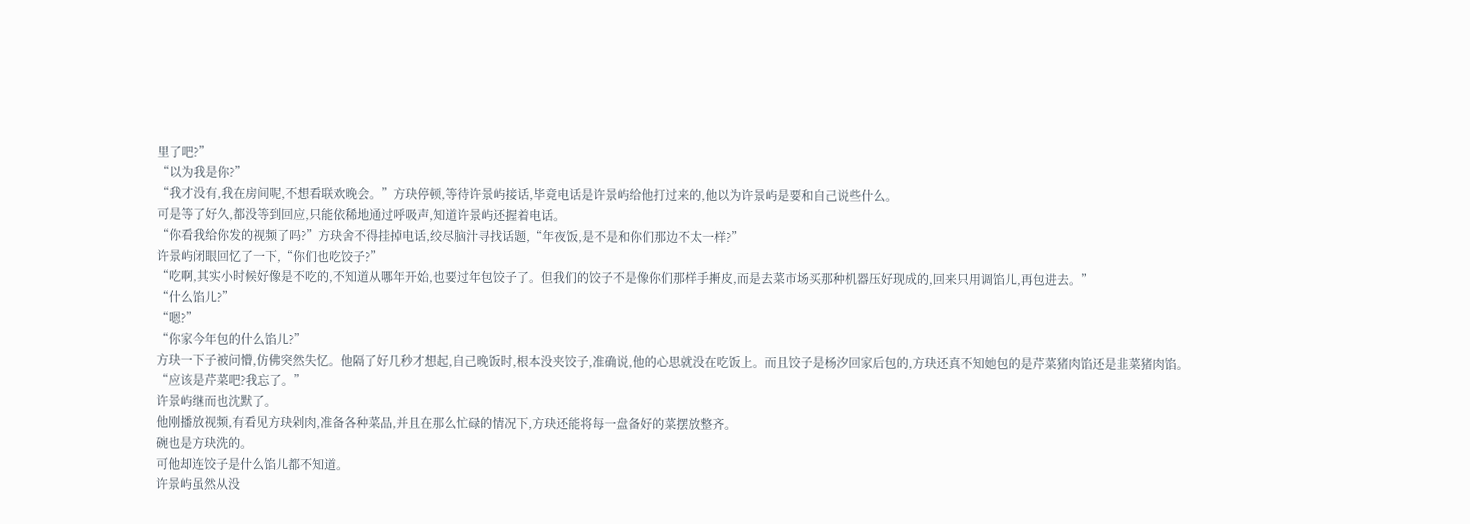里了吧?”
“以为我是你?”
“我才没有,我在房间呢,不想看联欢晚会。”方玦停顿,等待许景屿接话,毕竟电话是许景屿给他打过来的,他以为许景屿是要和自己说些什么。
可是等了好久,都没等到回应,只能依稀地通过呼吸声,知道许景屿还握着电话。
“你看我给你发的视频了吗?”方玦舍不得挂掉电话,绞尽脑汁寻找话题,“年夜饭,是不是和你们那边不太一样?”
许景屿闭眼回忆了一下,“你们也吃饺子?”
“吃啊,其实小时候好像是不吃的,不知道从哪年开始,也要过年包饺子了。但我们的饺子不是像你们那样手搟皮,而是去菜市场买那种机器压好现成的,回来只用调馅儿,再包进去。”
“什么馅儿?”
“嗯?”
“你家今年包的什么馅儿?”
方玦一下子被问懵,仿佛突然失忆。他隔了好几秒才想起,自己晚饭时,根本没夹饺子,准确说,他的心思就没在吃饭上。而且饺子是杨汐回家后包的,方玦还真不知她包的是芹菜猪肉馅还是韭菜猪肉馅。
“应该是芹菜吧?我忘了。”
许景屿继而也沈默了。
他刚播放视频,有看见方玦剁肉,准备各种菜品,并且在那么忙碌的情况下,方玦还能将每一盘备好的菜摆放整齐。
碗也是方玦洗的。
可他却连饺子是什么馅儿都不知道。
许景屿虽然从没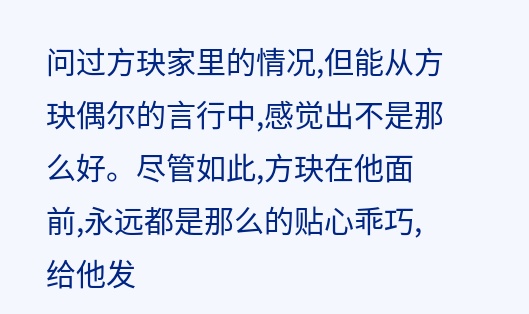问过方玦家里的情况,但能从方玦偶尔的言行中,感觉出不是那么好。尽管如此,方玦在他面前,永远都是那么的贴心乖巧,给他发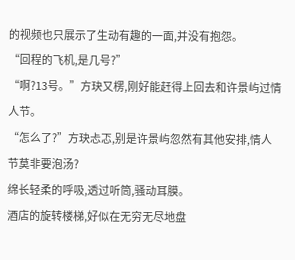的视频也只展示了生动有趣的一面,并没有抱怨。
“回程的飞机,是几号?”
“啊?13号。”方玦又楞,刚好能赶得上回去和许景屿过情人节。
“怎么了?”方玦忐忑,别是许景屿忽然有其他安排,情人节莫非要泡汤?
绵长轻柔的呼吸,透过听筒,骚动耳膜。
酒店的旋转楼梯,好似在无穷无尽地盘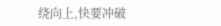绕向上,快要冲破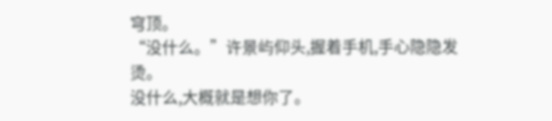穹顶。
“没什么。”许景屿仰头,握着手机,手心隐隐发烫。
没什么,大概就是想你了。